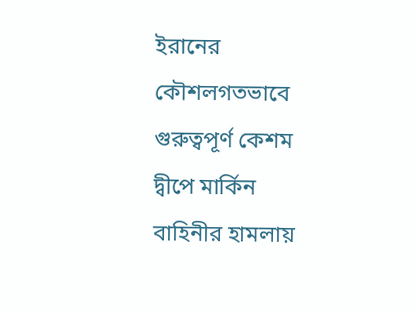ইরানের কৌশলগতভাবে গুরুত্বপূর্ণ কেশম দ্বীপে মার্কিন বাহিনীর হামলায়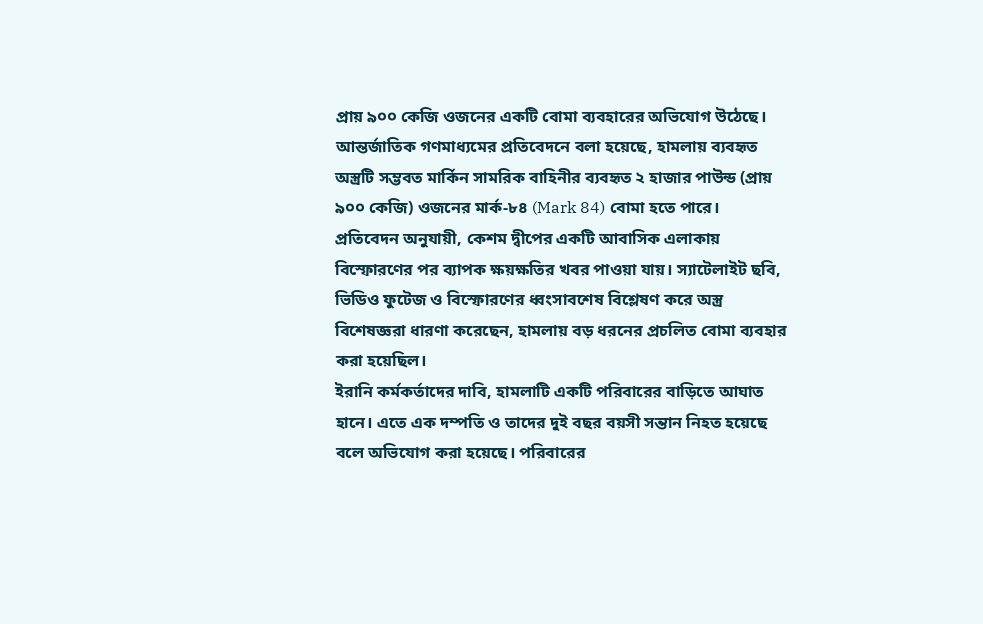প্রায় ৯০০ কেজি ওজনের একটি বোমা ব্যবহারের অভিযোগ উঠেছে। আন্তর্জাতিক গণমাধ্যমের প্রতিবেদনে বলা হয়েছে, হামলায় ব্যবহৃত অস্ত্রটি সম্ভবত মার্কিন সামরিক বাহিনীর ব্যবহৃত ২ হাজার পাউন্ড (প্রায় ৯০০ কেজি) ওজনের মার্ক-৮৪ (Mark 84) বোমা হতে পারে।
প্রতিবেদন অনুযায়ী, কেশম দ্বীপের একটি আবাসিক এলাকায় বিস্ফোরণের পর ব্যাপক ক্ষয়ক্ষতির খবর পাওয়া যায়। স্যাটেলাইট ছবি, ভিডিও ফুটেজ ও বিস্ফোরণের ধ্বংসাবশেষ বিশ্লেষণ করে অস্ত্র বিশেষজ্ঞরা ধারণা করেছেন, হামলায় বড় ধরনের প্রচলিত বোমা ব্যবহার করা হয়েছিল।
ইরানি কর্মকর্তাদের দাবি, হামলাটি একটি পরিবারের বাড়িতে আঘাত হানে। এতে এক দম্পতি ও তাদের দুই বছর বয়সী সন্তান নিহত হয়েছে বলে অভিযোগ করা হয়েছে। পরিবারের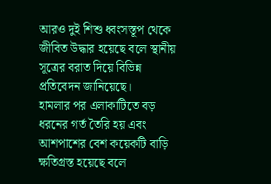আরও দুই শিশু ধ্বংসস্তূপ থেকে জীবিত উদ্ধার হয়েছে বলে স্থানীয় সূত্রের বরাত দিয়ে বিভিন্ন প্রতিবেদন জানিয়েছে।
হামলার পর এলাকাটিতে বড় ধরনের গর্ত তৈরি হয় এবং আশপাশের বেশ কয়েকটি বাড়ি ক্ষতিগ্রস্ত হয়েছে বলে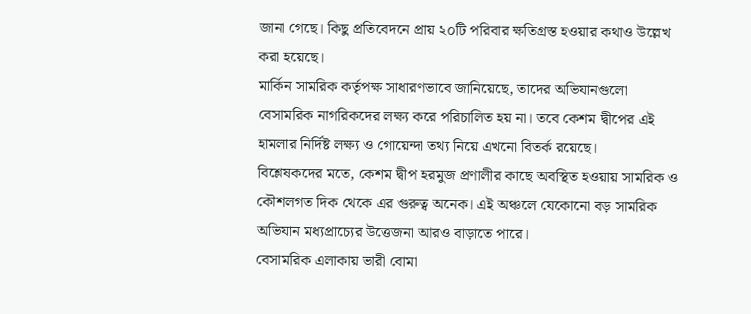জানা গেছে। কিছু প্রতিবেদনে প্রায় ২০টি পরিবার ক্ষতিগ্রস্ত হওয়ার কথাও উল্লেখ করা হয়েছে।
মার্কিন সামরিক কর্তৃপক্ষ সাধারণভাবে জানিয়েছে, তাদের অভিযানগুলো বেসামরিক নাগরিকদের লক্ষ্য করে পরিচালিত হয় না। তবে কেশম দ্বীপের এই হামলার নির্দিষ্ট লক্ষ্য ও গোয়েন্দা তথ্য নিয়ে এখনো বিতর্ক রয়েছে।
বিশ্লেষকদের মতে, কেশম দ্বীপ হরমুজ প্রণালীর কাছে অবস্থিত হওয়ায় সামরিক ও কৌশলগত দিক থেকে এর গুরুত্ব অনেক। এই অঞ্চলে যেকোনো বড় সামরিক অভিযান মধ্যপ্রাচ্যের উত্তেজনা আরও বাড়াতে পারে।
বেসামরিক এলাকায় ভারী বোমা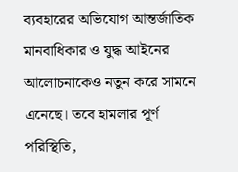ব্যবহারের অভিযোগ আন্তর্জাতিক মানবাধিকার ও যুদ্ধ আইনের আলোচনাকেও নতুন করে সামনে এনেছে। তবে হামলার পূর্ণ পরিস্থিতি,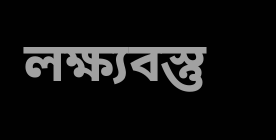লক্ষ্যবস্তু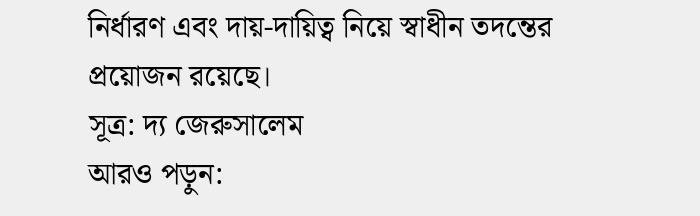নির্ধারণ এবং দায়-দায়িত্ব নিয়ে স্বাধীন তদন্তের প্রয়োজন রয়েছে।
সূত্র: দ্য জেরুসালেম
আরও পড়ুন: